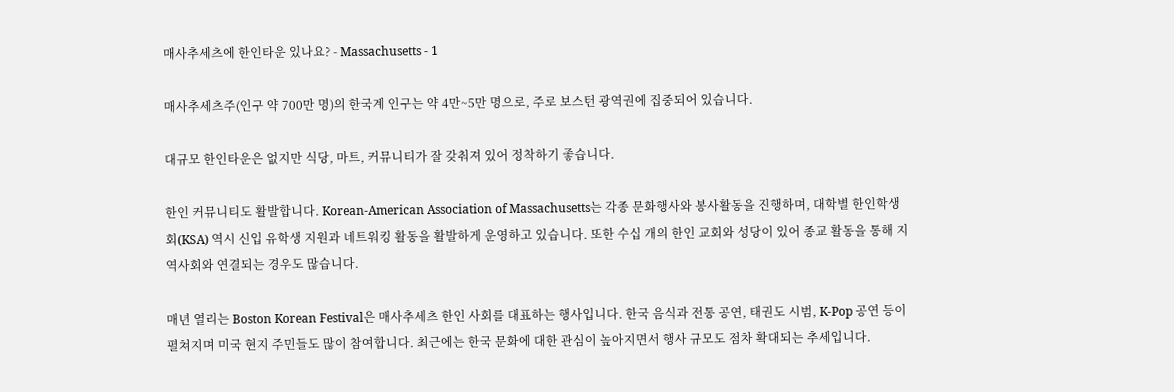매사추세츠에 한인타운 있나요? - Massachusetts - 1

매사추세츠주(인구 약 700만 명)의 한국계 인구는 약 4만~5만 명으로, 주로 보스턴 광역권에 집중되어 있습니다.

대규모 한인타운은 없지만 식당, 마트, 커뮤니티가 잘 갖춰져 있어 정착하기 좋습니다.

한인 커뮤니티도 활발합니다. Korean-American Association of Massachusetts는 각종 문화행사와 봉사활동을 진행하며, 대학별 한인학생회(KSA) 역시 신입 유학생 지원과 네트워킹 활동을 활발하게 운영하고 있습니다. 또한 수십 개의 한인 교회와 성당이 있어 종교 활동을 통해 지역사회와 연결되는 경우도 많습니다.

매년 열리는 Boston Korean Festival은 매사추세츠 한인 사회를 대표하는 행사입니다. 한국 음식과 전통 공연, 태권도 시범, K-Pop 공연 등이 펼쳐지며 미국 현지 주민들도 많이 참여합니다. 최근에는 한국 문화에 대한 관심이 높아지면서 행사 규모도 점차 확대되는 추세입니다.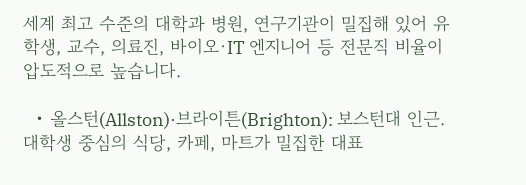세계 최고 수준의 대학과 병원, 연구기관이 밀집해 있어 유학생, 교수, 의료진, 바이오·IT 엔지니어 등 전문직 비율이 압도적으로 높습니다.

  • 올스턴(Allston)·브라이튼(Brighton): 보스턴대 인근. 대학생 중심의 식당, 카페, 마트가 밀집한 대표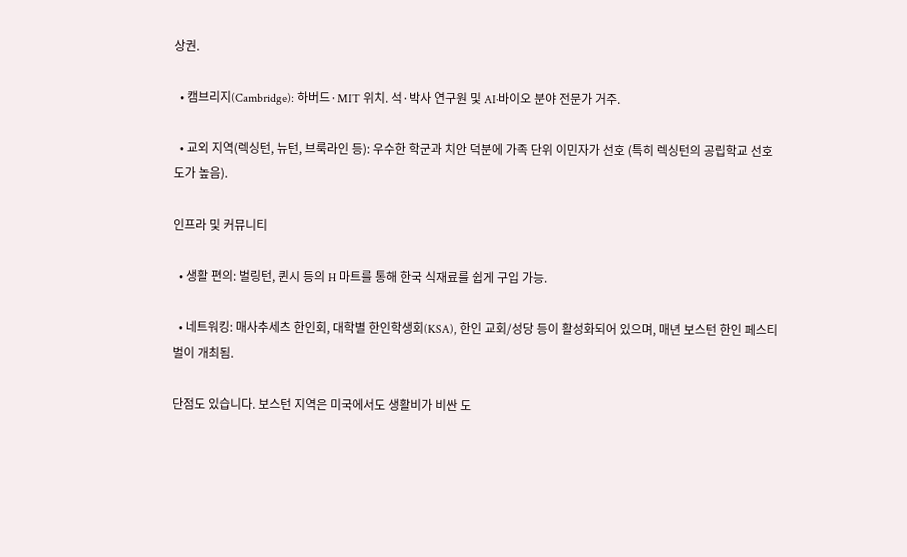상권.

  • 캠브리지(Cambridge): 하버드·MIT 위치. 석·박사 연구원 및 AI·바이오 분야 전문가 거주.

  • 교외 지역(렉싱턴, 뉴턴, 브룩라인 등): 우수한 학군과 치안 덕분에 가족 단위 이민자가 선호 (특히 렉싱턴의 공립학교 선호도가 높음).

인프라 및 커뮤니티

  • 생활 편의: 벌링턴, 퀸시 등의 H 마트를 통해 한국 식재료를 쉽게 구입 가능.

  • 네트워킹: 매사추세츠 한인회, 대학별 한인학생회(KSA), 한인 교회/성당 등이 활성화되어 있으며, 매년 보스턴 한인 페스티벌이 개최됨.

단점도 있습니다. 보스턴 지역은 미국에서도 생활비가 비싼 도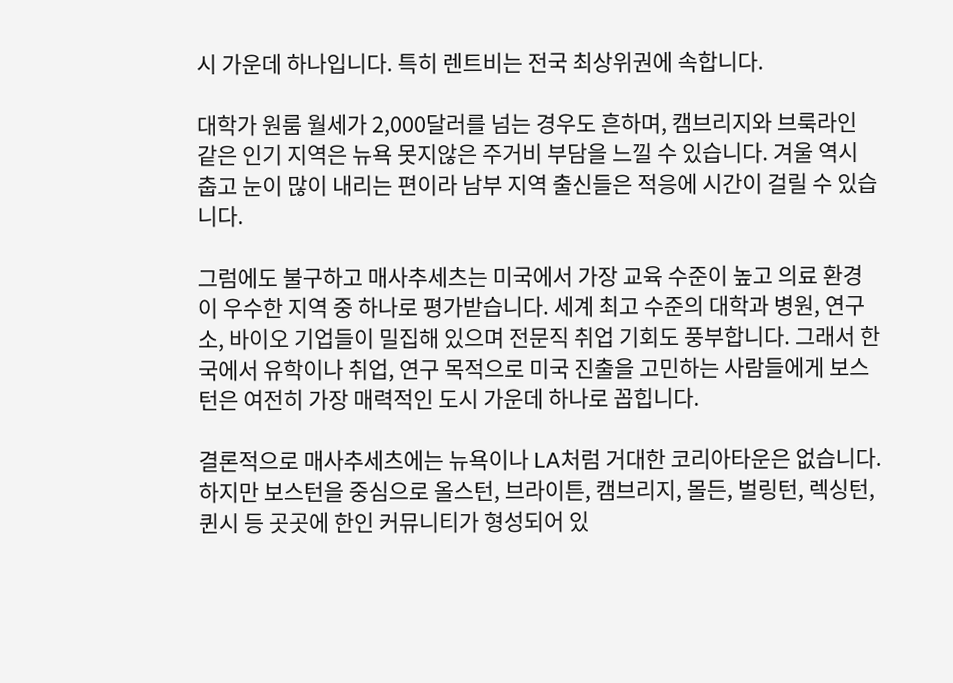시 가운데 하나입니다. 특히 렌트비는 전국 최상위권에 속합니다.

대학가 원룸 월세가 2,000달러를 넘는 경우도 흔하며, 캠브리지와 브룩라인 같은 인기 지역은 뉴욕 못지않은 주거비 부담을 느낄 수 있습니다. 겨울 역시 춥고 눈이 많이 내리는 편이라 남부 지역 출신들은 적응에 시간이 걸릴 수 있습니다.

그럼에도 불구하고 매사추세츠는 미국에서 가장 교육 수준이 높고 의료 환경이 우수한 지역 중 하나로 평가받습니다. 세계 최고 수준의 대학과 병원, 연구소, 바이오 기업들이 밀집해 있으며 전문직 취업 기회도 풍부합니다. 그래서 한국에서 유학이나 취업, 연구 목적으로 미국 진출을 고민하는 사람들에게 보스턴은 여전히 가장 매력적인 도시 가운데 하나로 꼽힙니다.

결론적으로 매사추세츠에는 뉴욕이나 LA처럼 거대한 코리아타운은 없습니다. 하지만 보스턴을 중심으로 올스턴, 브라이튼, 캠브리지, 몰든, 벌링턴, 렉싱턴, 퀸시 등 곳곳에 한인 커뮤니티가 형성되어 있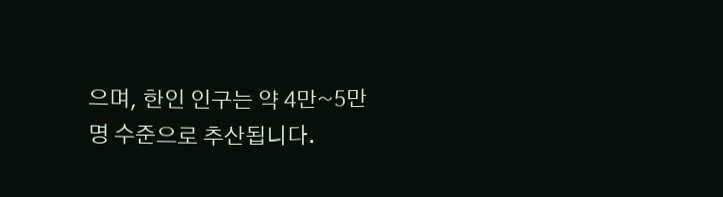으며, 한인 인구는 약 4만~5만 명 수준으로 추산됩니다.